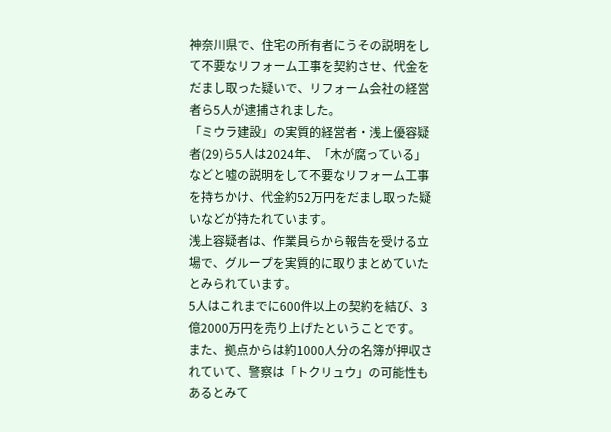神奈川県で、住宅の所有者にうその説明をして不要なリフォーム工事を契約させ、代金をだまし取った疑いで、リフォーム会社の経営者ら5人が逮捕されました。
「ミウラ建設」の実質的経営者・浅上優容疑者(29)ら5人は2024年、「木が腐っている」などと嘘の説明をして不要なリフォーム工事を持ちかけ、代金約52万円をだまし取った疑いなどが持たれています。
浅上容疑者は、作業員らから報告を受ける立場で、グループを実質的に取りまとめていたとみられています。
5人はこれまでに600件以上の契約を結び、3億2000万円を売り上げたということです。
また、拠点からは約1000人分の名簿が押収されていて、警察は「トクリュウ」の可能性もあるとみて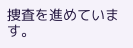捜査を進めています。